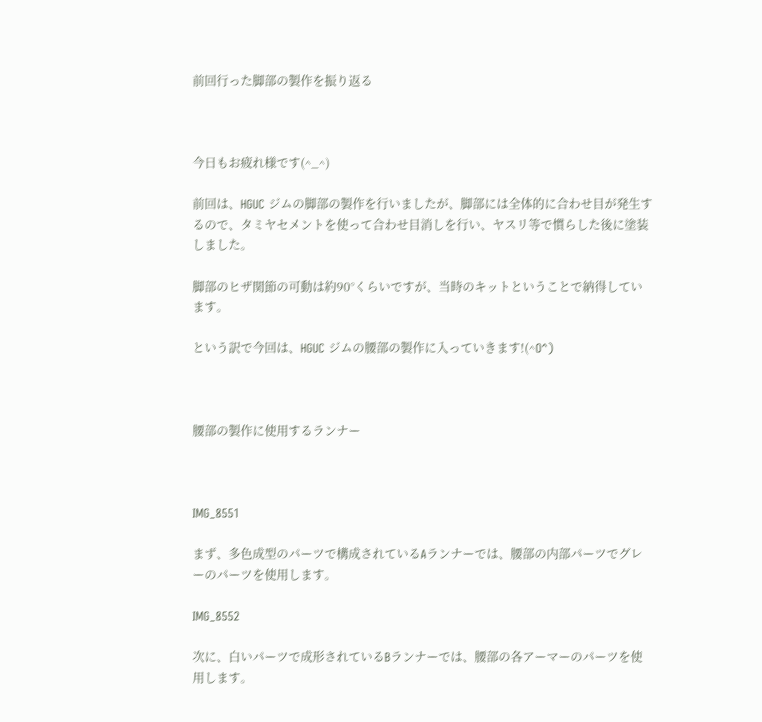前回行った脚部の製作を振り返る



今日もお疲れ様です(^_^)

前回は、HGUC ジムの脚部の製作を行いましたが、脚部には全体的に合わせ目が発生するので、タミヤセメントを使って合わせ目消しを行い、ヤスリ等で慣らした後に塗装しました。

脚部のヒザ関節の可動は約90°くらいですが、当時のキットということで納得しています。

という訳で今回は、HGUC ジムの腰部の製作に入っていきます!(^O^)



腰部の製作に使用するランナー



IMG_8551

まず、多色成型のパーツで構成されているAランナーでは、腰部の内部パーツでグレーのパーツを使用します。

IMG_8552

次に、白いパーツで成形されているBランナーでは、腰部の各アーマーのパーツを使用します。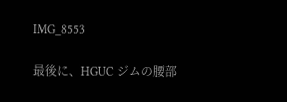IMG_8553

最後に、HGUC ジムの腰部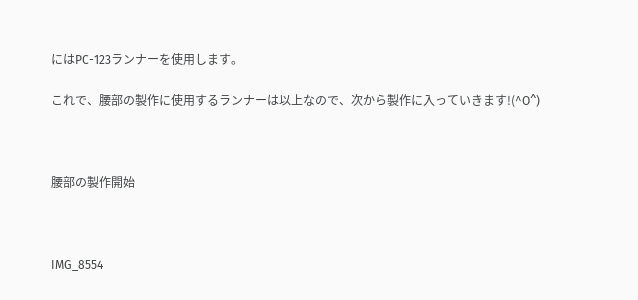にはPC-123ランナーを使用します。

これで、腰部の製作に使用するランナーは以上なので、次から製作に入っていきます!(^O^)



腰部の製作開始



IMG_8554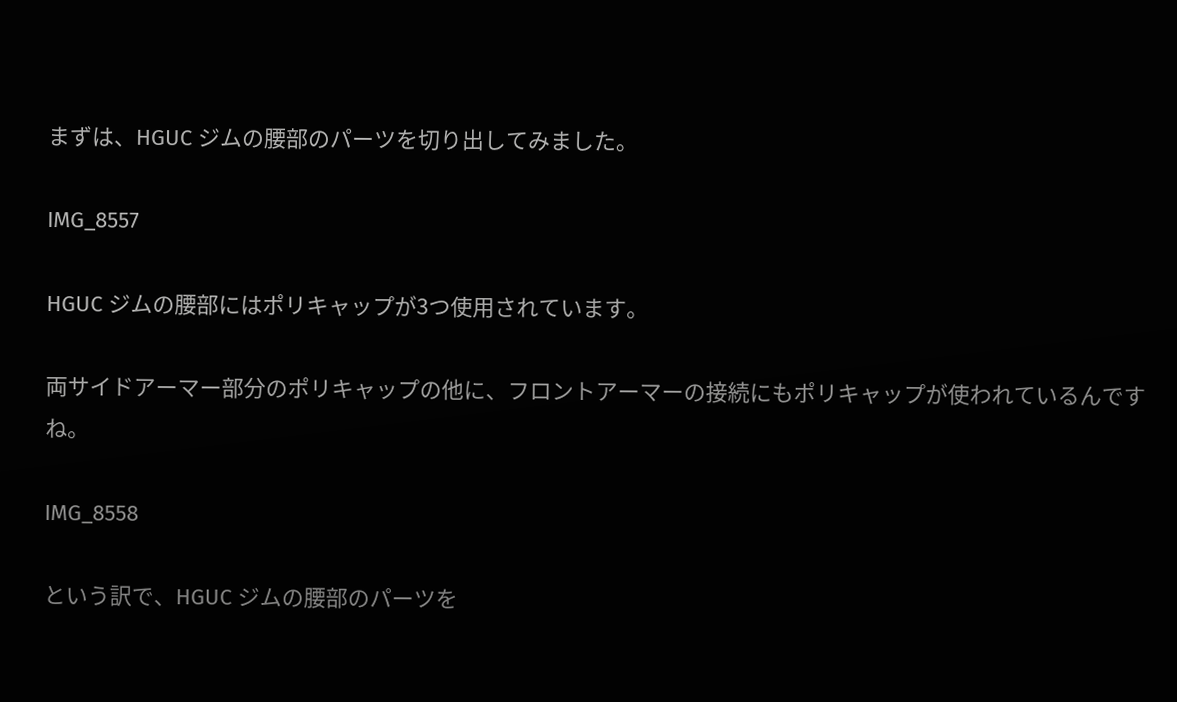まずは、HGUC ジムの腰部のパーツを切り出してみました。

IMG_8557

HGUC ジムの腰部にはポリキャップが3つ使用されています。

両サイドアーマー部分のポリキャップの他に、フロントアーマーの接続にもポリキャップが使われているんですね。

IMG_8558

という訳で、HGUC ジムの腰部のパーツを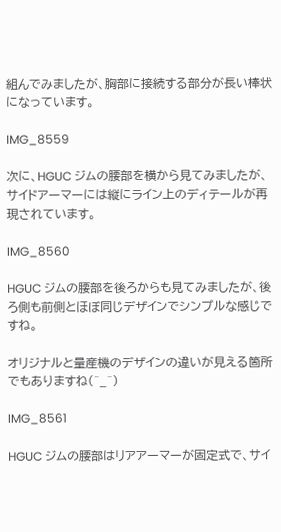組んでみましたが、胸部に接続する部分が長い棒状になっています。

IMG_8559

次に、HGUC ジムの腰部を横から見てみましたが、サイドアーマーには縦にライン上のディテールが再現されています。

IMG_8560

HGUC ジムの腰部を後ろからも見てみましたが、後ろ側も前側とほぼ同じデザインでシンプルな感じですね。

オリジナルと量産機のデザインの違いが見える箇所でもありますね(^_^)

IMG_8561

HGUC ジムの腰部はリアアーマーが固定式で、サイ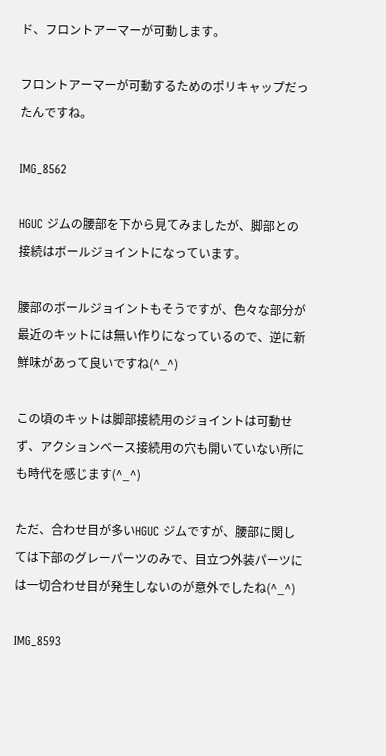ド、フロントアーマーが可動します。

フロントアーマーが可動するためのポリキャップだったんですね。

IMG_8562

HGUC ジムの腰部を下から見てみましたが、脚部との接続はボールジョイントになっています。

腰部のボールジョイントもそうですが、色々な部分が最近のキットには無い作りになっているので、逆に新鮮味があって良いですね(^_^)

この頃のキットは脚部接続用のジョイントは可動せず、アクションベース接続用の穴も開いていない所にも時代を感じます(^_^)

ただ、合わせ目が多いHGUC ジムですが、腰部に関しては下部のグレーパーツのみで、目立つ外装パーツには一切合わせ目が発生しないのが意外でしたね(^_^)

IMG_8593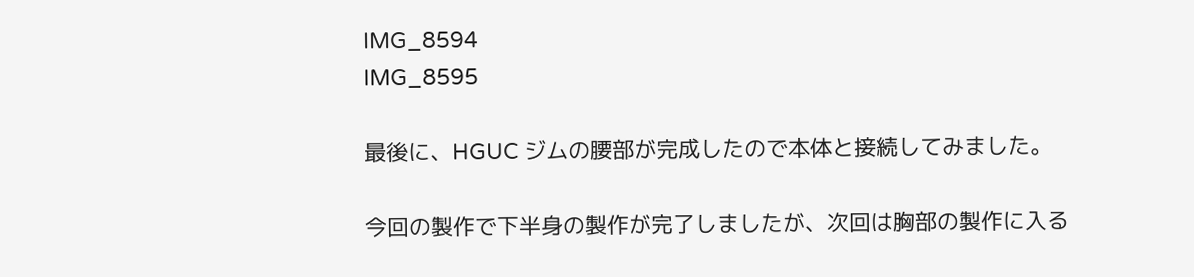IMG_8594
IMG_8595

最後に、HGUC ジムの腰部が完成したので本体と接続してみました。

今回の製作で下半身の製作が完了しましたが、次回は胸部の製作に入る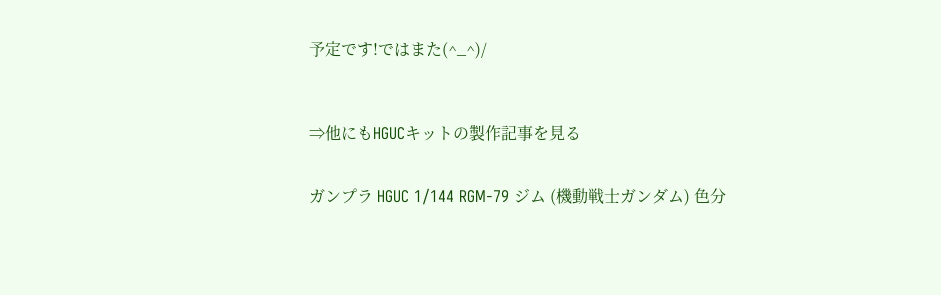予定です!ではまた(^_^)/



⇒他にもHGUCキットの製作記事を見る


ガンプラ HGUC 1/144 RGM-79 ジム (機動戦士ガンダム) 色分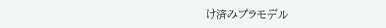け済みプラモデル